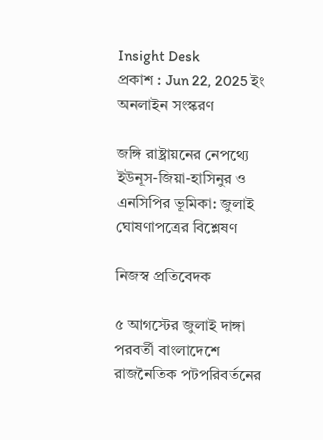Insight Desk
প্রকাশ : Jun 22, 2025 ইং
অনলাইন সংস্করণ

জঙ্গি রাষ্ট্রায়নের নেপথ্যে ইউনূস-জিয়া-হাসিনুর ও এনসিপির ভূমিকা: জুলাই ঘোষণাপত্রের বিশ্লেষণ

নিজস্ব প্রতিবেদক

৫ আগস্টের জুলাই দাঙ্গা পরবর্তী বাংলাদেশে রাজনৈতিক পটপরিবর্তনের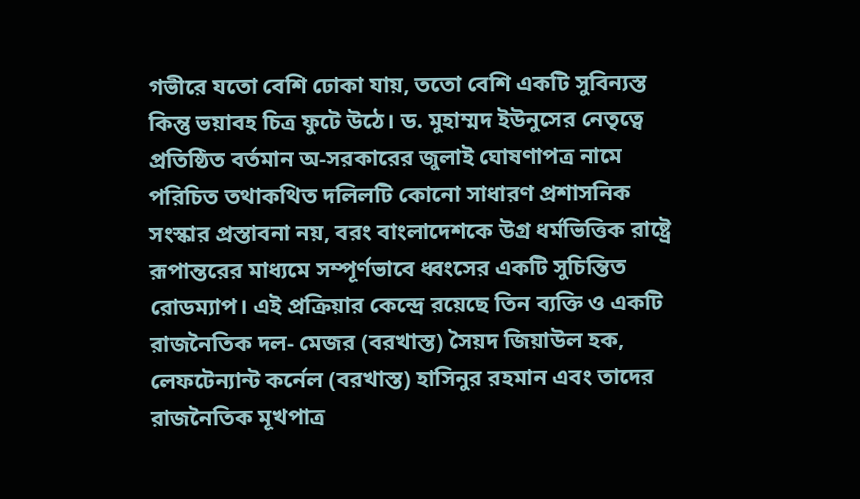গভীরে যতো বেশি ঢোকা যায়, ততো বেশি একটি সুবিন্যস্ত কিন্তু ভয়াবহ চিত্র ফুটে উঠে। ড. মুহাম্মদ ইউনুসের নেতৃত্বে প্রতিষ্ঠিত বর্তমান অ-সরকারের জুলাই ঘোষণাপত্র নামে পরিচিত তথাকথিত দলিলটি কোনো সাধারণ প্রশাসনিক সংস্কার প্রস্তাবনা নয়, বরং বাংলাদেশকে উগ্র ধর্মভিত্তিক রাষ্ট্রে রূপান্তরের মাধ্যমে সম্পূর্ণভাবে ধ্বংসের একটি সুচিন্তিত রোডম্যাপ। এই প্রক্রিয়ার কেন্দ্রে রয়েছে তিন ব্যক্তি ও একটি রাজনৈতিক দল- মেজর (বরখাস্ত) সৈয়দ জিয়াউল হক, লেফটেন্যান্ট কর্নেল (বরখাস্ত) হাসিনুর রহমান এবং তাদের রাজনৈতিক মূখপাত্র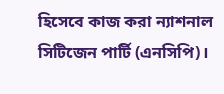হিসেবে কাজ করা ন্যাশনাল সিটিজেন পার্টি (এনসিপি)।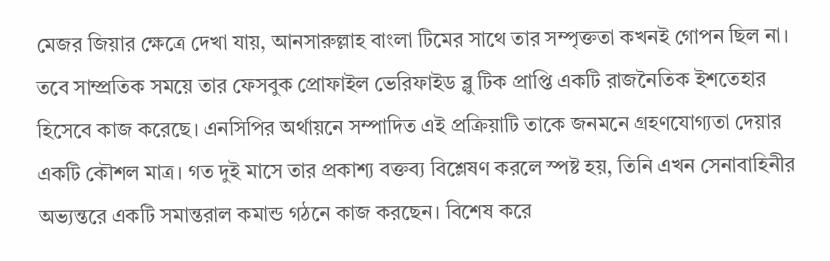মেজর জিয়ার ক্ষেত্রে দেখা যায়, আনসারুল্লাহ বাংলা টিমের সাথে তার সম্পৃক্ততা কখনই গোপন ছিল না। তবে সাম্প্রতিক সময়ে তার ফেসবুক প্রোফাইল ভেরিফাইড ব্লু টিক প্রাপ্তি একটি রাজনৈতিক ইশতেহার হিসেবে কাজ করেছে। এনসিপির অর্থায়নে সম্পাদিত এই প্রক্রিয়াটি তাকে জনমনে গ্রহণযোগ্যতা দেয়ার একটি কৌশল মাত্র। গত দুই মাসে তার প্রকাশ্য বক্তব্য বিশ্লেষণ করলে স্পষ্ট হয়, তিনি এখন সেনাবাহিনীর অভ্যন্তরে একটি সমান্তরাল কমান্ড গঠনে কাজ করছেন। বিশেষ করে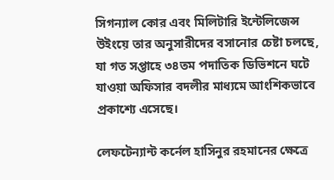সিগন্যাল কোর এবং মিলিটারি ইন্টেলিজেন্স উইংয়ে তার অনুসারীদের বসানোর চেষ্টা চলছে, যা গত সপ্তাহে ৩৪তম পদাতিক ডিভিশনে ঘটে যাওয়া অফিসার বদলীর মাধ্যমে আংশিকভাবে প্রকাশ্যে এসেছে।

লেফটেন্যান্ট কর্নেল হাসিনুর রহমানের ক্ষেত্রে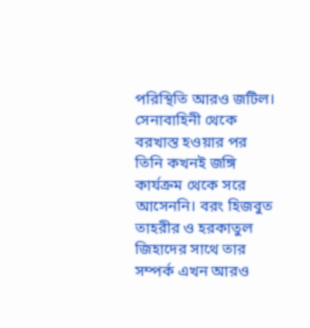পরিস্থিতি আরও জটিল। সেনাবাহিনী থেকে বরখাস্ত হওয়ার পর তিনি কখনই জঙ্গি কার্যক্রম থেকে সরে আসেননি। বরং হিজবুত তাহরীর ও হরকাতুল জিহাদের সাথে তার সম্পর্ক এখন আরও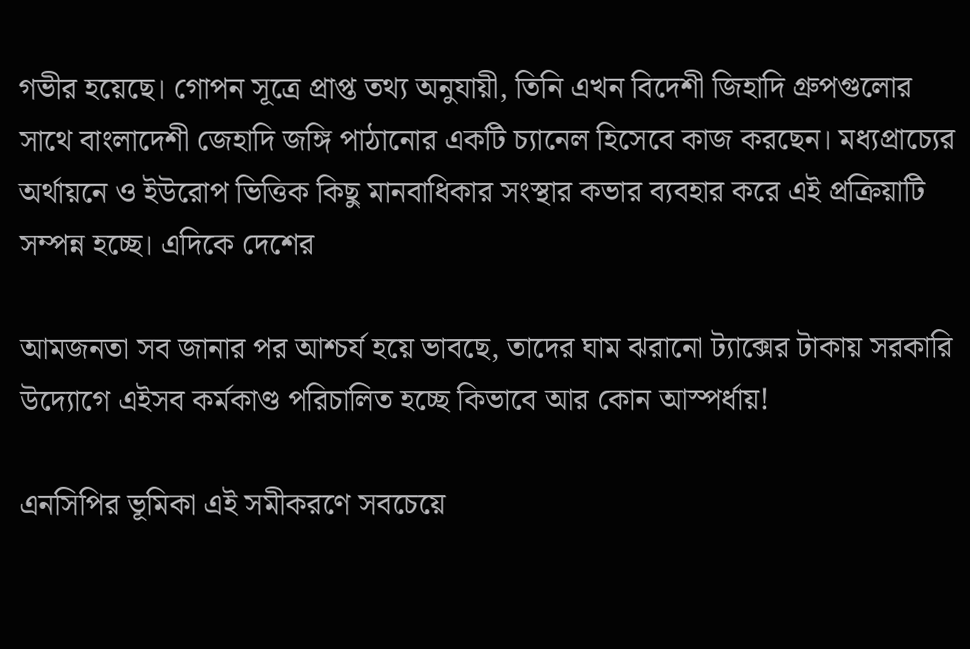গভীর হয়েছে। গোপন সূত্রে প্রাপ্ত তথ্য অনুযায়ী, তিনি এখন বিদেশী জিহাদি গ্রুপগুলোর সাথে বাংলাদেশী জেহাদি জঙ্গি পাঠানোর একটি চ্যানেল হিসেবে কাজ করছেন। মধ্যপ্রাচ্যের অর্থায়নে ও ইউরোপ ভিত্তিক কিছু মানবাধিকার সংস্থার কভার ব্যবহার করে এই প্রক্রিয়াটি সম্পন্ন হচ্ছে। এদিকে দেশের

আমজনতা সব জানার পর আশ্চর্য হয়ে ভাবছে, তাদের ঘাম ঝরানো ট্যাক্সের টাকায় সরকারি উদ্যোগে এইসব কর্মকাণ্ড পরিচালিত হচ্ছে কিভাবে আর কোন আস্পর্ধায়!

এনসিপির ভূমিকা এই সমীকরণে সবচেয়ে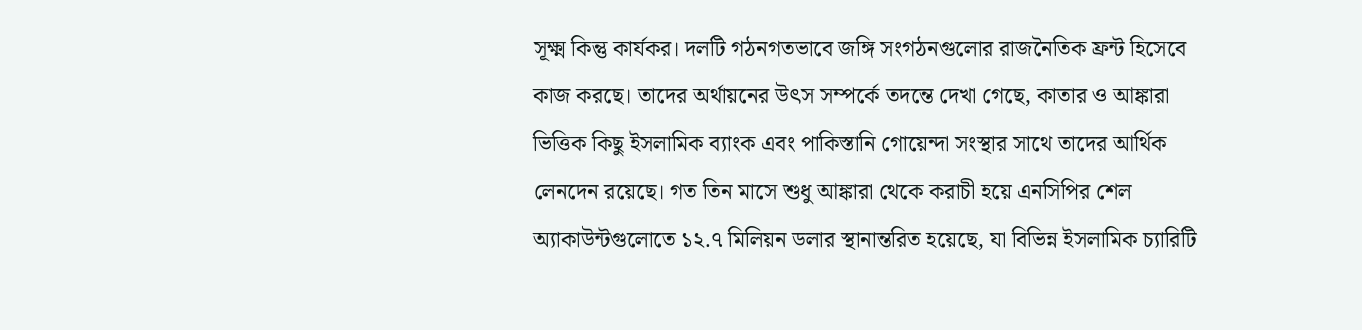সূক্ষ্ম কিন্তু কার্যকর। দলটি গঠনগতভাবে জঙ্গি সংগঠনগুলোর রাজনৈতিক ফ্রন্ট হিসেবে কাজ করছে। তাদের অর্থায়নের উৎস সম্পর্কে তদন্তে দেখা গেছে, কাতার ও আঙ্কারা ভিত্তিক কিছু ইসলামিক ব্যাংক এবং পাকিস্তানি গোয়েন্দা সংস্থার সাথে তাদের আর্থিক লেনদেন রয়েছে। গত তিন মাসে শুধু আঙ্কারা থেকে করাচী হয়ে এনসিপির শেল অ্যাকাউন্টগুলোতে ১২.৭ মিলিয়ন ডলার স্থানান্তরিত হয়েছে, যা বিভিন্ন ইসলামিক চ্যারিটি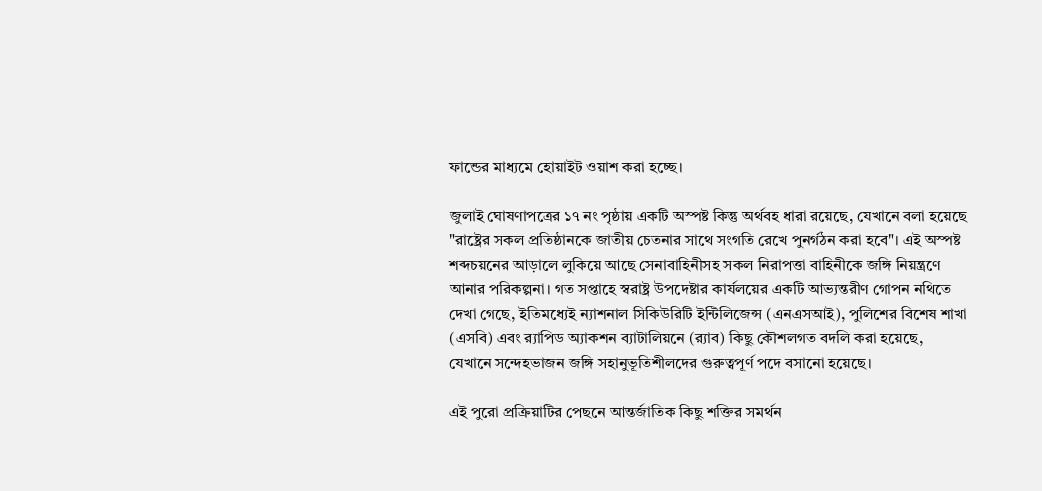ফান্ডের মাধ্যমে হোয়াইট ওয়াশ করা হচ্ছে।

জুলাই ঘোষণাপত্রের ১৭ নং পৃষ্ঠায় একটি অস্পষ্ট কিন্তু অর্থবহ ধারা রয়েছে, যেখানে বলা হয়েছে "রাষ্ট্রের সকল প্রতিষ্ঠানকে জাতীয় চেতনার সাথে সংগতি রেখে পুনর্গঠন করা হবে"। এই অস্পষ্ট শব্দচয়নের আড়ালে লুকিয়ে আছে সেনাবাহিনীসহ সকল নিরাপত্তা বাহিনীকে জঙ্গি নিয়ন্ত্রণে আনার পরিকল্পনা। গত সপ্তাহে স্বরাষ্ট্র উপদেষ্টার কার্যলয়ের একটি আভ্যন্তরীণ গোপন নথিতে দেখা গেছে, ইতিমধ্যেই ন্যাশনাল সিকিউরিটি ইন্টিলিজেন্স (এনএসআই), পুলিশের বিশেষ শাখা (এসবি) এবং র‍্যাপিড অ্যাকশন ব্যাটালিয়নে (র‍্যাব) কিছু কৌশলগত বদলি করা হয়েছে, যেখানে সন্দেহভাজন জঙ্গি সহানুভূতিশীলদের গুরুত্বপূর্ণ পদে বসানো হয়েছে।

এই পুরো প্রক্রিয়াটির পেছনে আন্তর্জাতিক কিছু শক্তির সমর্থন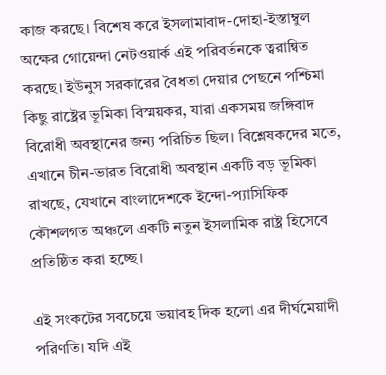কাজ করছে। বিশেষ করে ইসলামাবাদ-দোহা-ইস্তাম্বুল অক্ষের গোয়েন্দা নেটওয়ার্ক এই পরিবর্তনকে ত্বরান্বিত করছে। ইউনুস সরকারের বৈধতা দেয়ার পেছনে পশ্চিমা কিছু রাষ্ট্রের ভূমিকা বিস্ময়কর, যারা একসময় জঙ্গিবাদ বিরোধী অবস্থানের জন্য পরিচিত ছিল। বিশ্লেষকদের মতে, এখানে চীন-ভারত বিরোধী অবস্থান একটি বড় ভূমিকা রাখছে, যেখানে বাংলাদেশকে ইন্দো-প্যাসিফিক কৌশলগত অঞ্চলে একটি নতুন ইসলামিক রাষ্ট্র হিসেবে প্রতিষ্ঠিত করা হচ্ছে।

এই সংকটের সবচেয়ে ভয়াবহ দিক হলো এর দীর্ঘমেয়াদী পরিণতি। যদি এই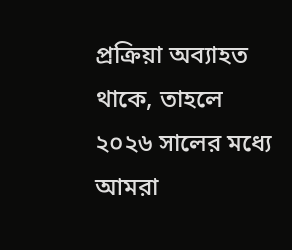প্রক্রিয়া অব্যাহত থাকে, তাহলে ২০২৬ সালের মধ্যে আমরা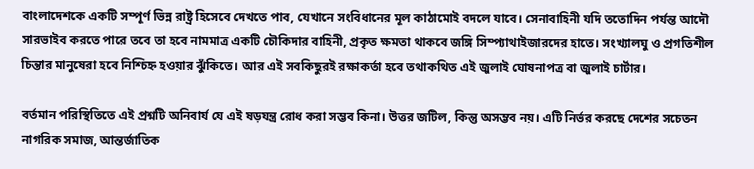বাংলাদেশকে একটি সম্পূর্ণ ভিন্ন রাষ্ট্র হিসেবে দেখতে পাব, যেখানে সংবিধানের মূল কাঠামোই বদলে যাবে। সেনাবাহিনী যদি ততোদিন পর্যন্ত আদৌ সারভাইব করতে পারে তবে তা হবে নামমাত্র একটি চৌকিদার বাহিনী, প্রকৃত ক্ষমতা থাকবে জঙ্গি সিম্প্যাথাইজারদের হাতে। সংখ্যালঘু ও প্রগতিশীল চিন্তার মানুষেরা হবে নিশ্চিহ্ন হওয়ার ঝুঁকিতে। আর এই সবকিছুরই রক্ষাকর্তা হবে তথাকথিত এই জুলাই ঘোষনাপত্র বা জুলাই চার্টার।

বর্তমান পরিস্থিতিতে এই প্রশ্নটি অনিবার্য যে এই ষড়যন্ত্র রোধ করা সম্ভব কিনা। উত্তর জটিল, কিন্তু অসম্ভব নয়। এটি নির্ভর করছে দেশের সচেতন নাগরিক সমাজ, আন্তর্জাতিক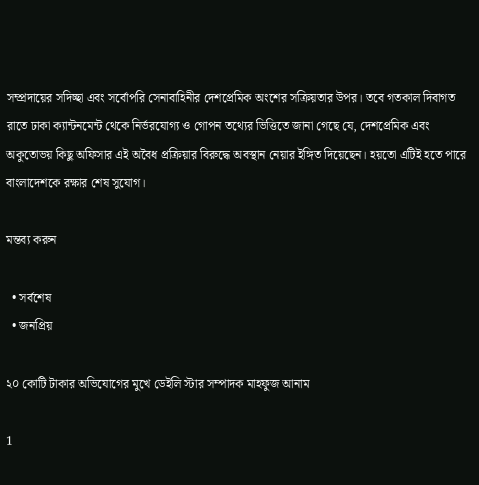সম্প্রদায়ের সদিচ্ছা এবং সর্বোপরি সেনাবাহিনীর দেশপ্রেমিক অংশের সক্রিয়তার উপর। তবে গতকাল দিবাগত  রাতে ঢাকা ক্যান্টনমেন্ট থেকে নির্ভরযোগ্য ও গোপন তথ্যের ভিত্তিতে জানা গেছে যে, দেশপ্রেমিক এবং অকুতোভয় কিছু অফিসার এই অবৈধ প্রক্রিয়ার বিরুদ্ধে অবস্থান নেয়ার ইঙ্গিত দিয়েছেন। হয়তো এটিই হতে পারে বাংলাদেশকে রক্ষার শেষ সুযোগ।

মন্তব্য করুন

  • সর্বশেষ
  • জনপ্রিয়

২০ কোটি টাকার অভিযোগের মুখে ডেইলি স্টার সম্পাদক মাহফুজ আনাম

1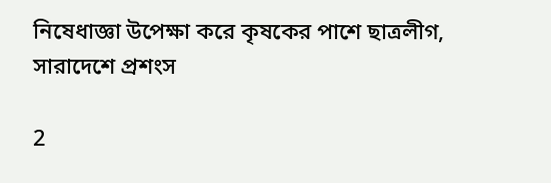নিষেধাজ্ঞা উপেক্ষা করে কৃষকের পাশে ছাত্রলীগ, সারাদেশে প্রশংস

2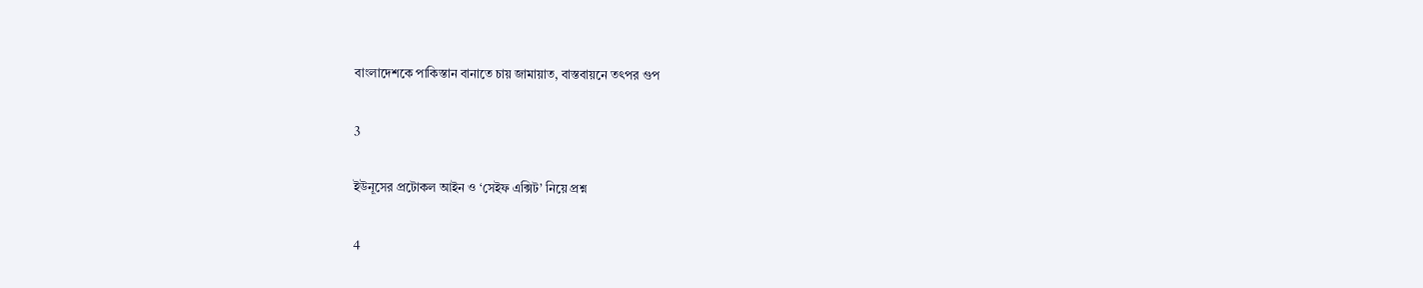বাংলাদেশকে পাকিস্তান বানাতে চায় জামায়াত, বাস্তবায়নে তৎপর গুপ

3

ইউনূসের প্রটোকল আইন ও ‘সেইফ এক্সিট’ নিয়ে প্রশ্ন

4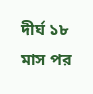দীর্ঘ ১৮ মাস পর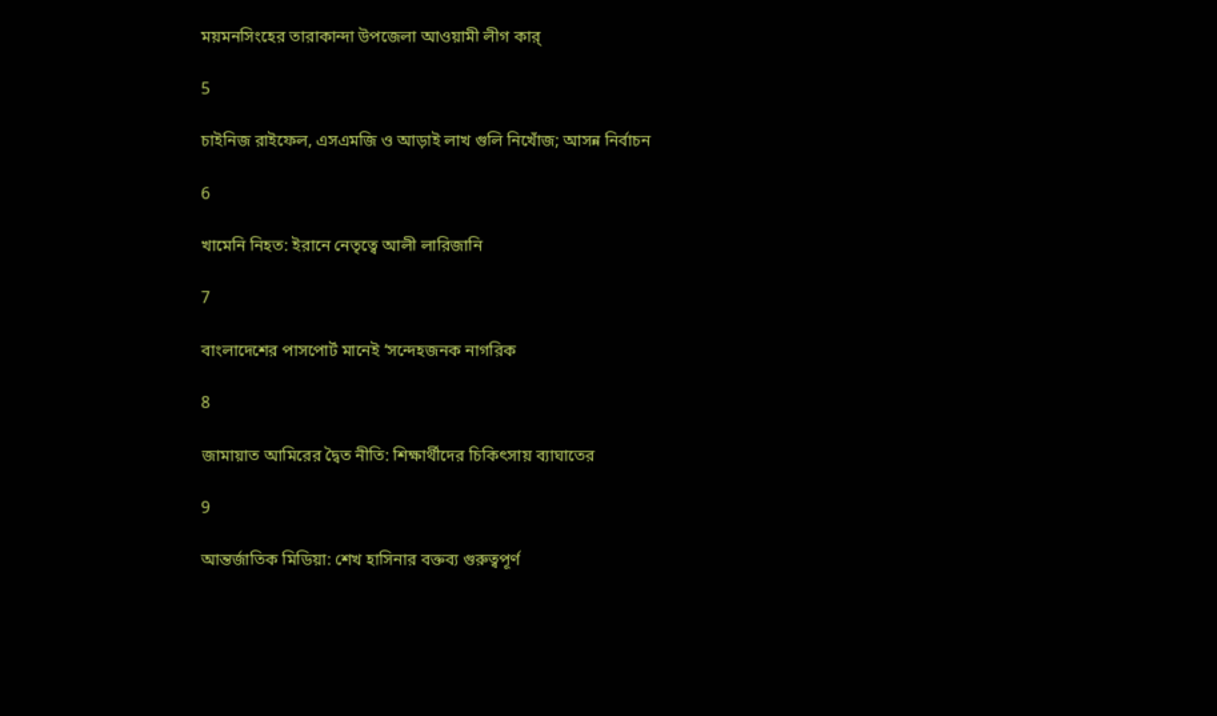ময়মনসিংহের তারাকান্দা উপজেলা আওয়ামী লীগ কার্

5

চাইনিজ রাইফেল, এসএমজি ও আড়াই লাখ গুলি নিখোঁজ; আসন্ন নির্বাচন

6

খামেনি নিহত: ইরানে নেতৃত্বে আলী লারিজানি

7

বাংলাদেশের পাসপোর্ট মানেই ‘সন্দেহজনক নাগরিক

8

জামায়াত আমিরের দ্বৈত নীতি: শিক্ষার্থীদের চিকিৎসায় ব্যাঘাতের

9

আন্তর্জাতিক মিডিয়া: শেখ হাসিনার বক্তব্য গুরুত্বপূর্ণ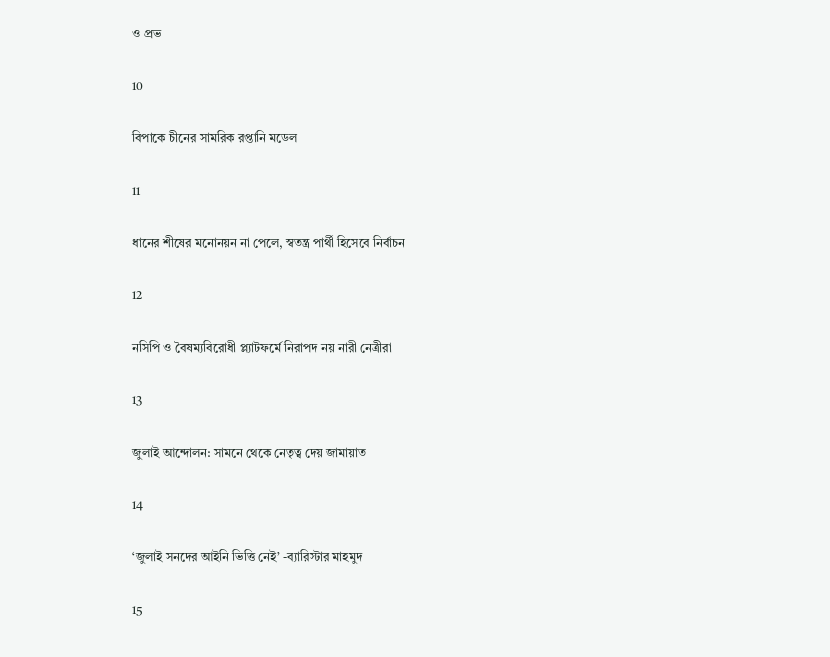ও প্রভ

10

বিপাকে চীনের সামরিক রপ্তানি মডেল

11

ধানের শীষের মনোনয়ন না পেলে, স্বতন্ত্র পার্থী হিসেবে নির্বাচন

12

নসিপি ও বৈষম্যবিরোধী প্ল্যাটফর্মে নিরাপদ নয় নারী নেত্রীরা

13

জুলাই আন্দোলন: সামনে থেকে নেতৃত্ব দেয় জামায়াত

14

‘জুলাই সনদের আইনি ভিত্তি নেই’ -ব্যারিস্টার মাহমুদ

15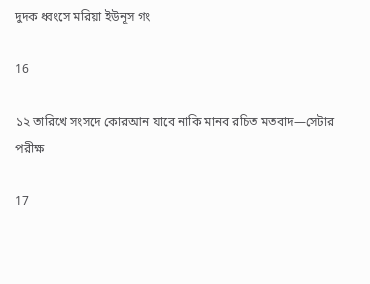দুদক ধ্বংসে মরিয়া ইউনূস গং

16

১২ তারিখে সংসদে কোরআন যাবে নাকি মানব রচিত মতবাদ—সেটার পরীক্ষ

17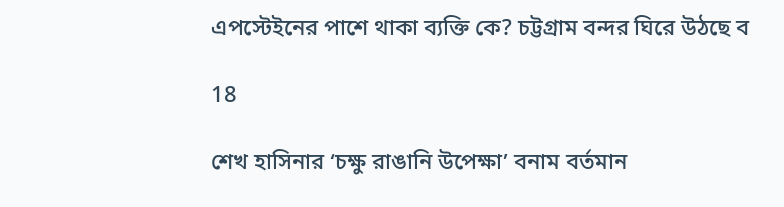এপস্টেইনের পাশে থাকা ব্যক্তি কে? চট্টগ্রাম বন্দর ঘিরে উঠছে ব

18

শেখ হাসিনার ‘চক্ষু রাঙানি উপেক্ষা’ বনাম বর্তমান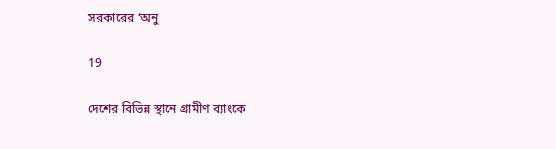সরকারের ‘অনু

19

দেশের বিভিন্ন স্থানে গ্রামীণ ব্যাংকে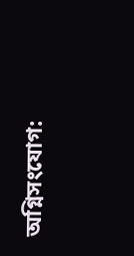অগ্নিসংযোগ: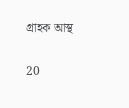গ্রাহক আস্থ

20